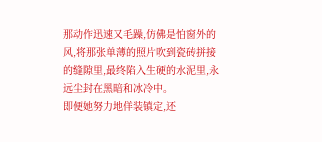那动作迅速又毛躁,仿佛是怕窗外的风,将那张单薄的照片吹到瓷砖拼接的缝隙里,最终陷入生硬的水泥里,永远尘封在黑暗和冰冷中。
即便她努力地佯装镇定,还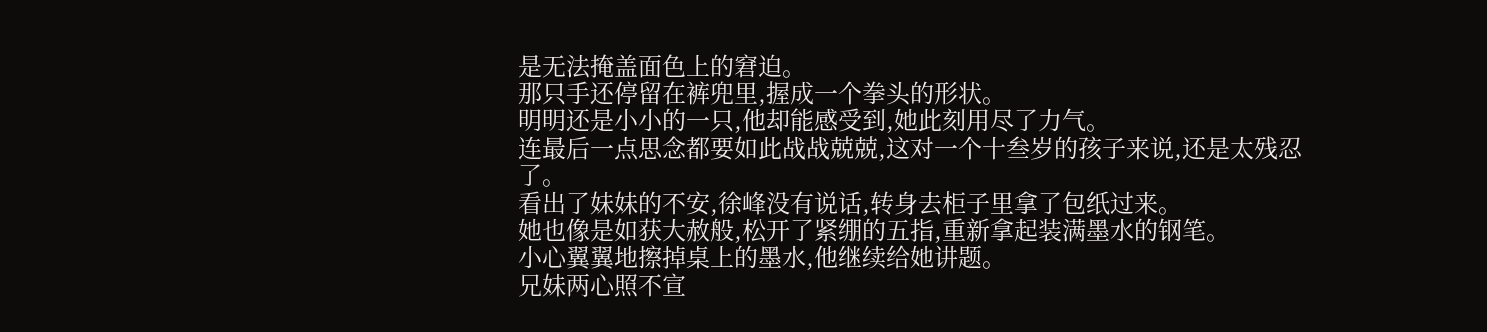是无法掩盖面色上的窘迫。
那只手还停留在裤兜里,握成一个拳头的形状。
明明还是小小的一只,他却能感受到,她此刻用尽了力气。
连最后一点思念都要如此战战兢兢,这对一个十叁岁的孩子来说,还是太残忍了。
看出了妹妹的不安,徐峰没有说话,转身去柜子里拿了包纸过来。
她也像是如获大赦般,松开了紧绷的五指,重新拿起装满墨水的钢笔。
小心翼翼地擦掉桌上的墨水,他继续给她讲题。
兄妹两心照不宣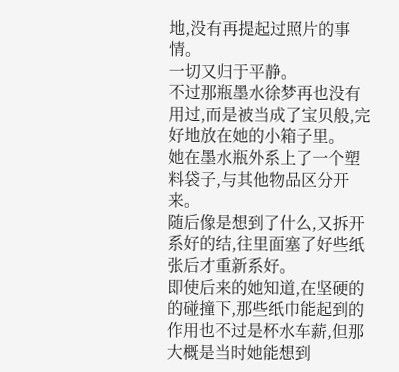地,没有再提起过照片的事情。
一切又归于平静。
不过那瓶墨水徐梦再也没有用过,而是被当成了宝贝般,完好地放在她的小箱子里。
她在墨水瓶外系上了一个塑料袋子,与其他物品区分开来。
随后像是想到了什么,又拆开系好的结,往里面塞了好些纸张后才重新系好。
即使后来的她知道,在坚硬的的碰撞下,那些纸巾能起到的作用也不过是杯水车薪,但那大概是当时她能想到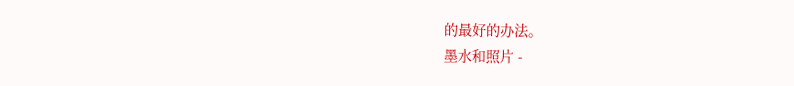的最好的办法。
墨水和照片 -